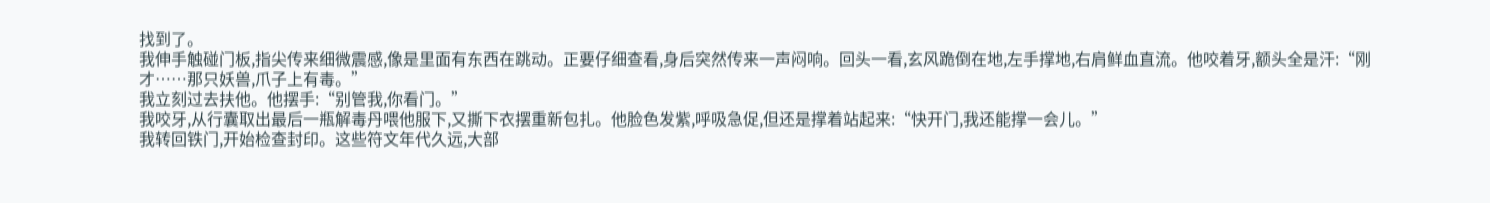找到了。
我伸手触碰门板,指尖传来细微震感,像是里面有东西在跳动。正要仔细查看,身后突然传来一声闷响。回头一看,玄风跪倒在地,左手撑地,右肩鲜血直流。他咬着牙,额头全是汗:“刚才……那只妖兽,爪子上有毒。”
我立刻过去扶他。他摆手:“别管我,你看门。”
我咬牙,从行囊取出最后一瓶解毒丹喂他服下,又撕下衣摆重新包扎。他脸色发紫,呼吸急促,但还是撑着站起来:“快开门,我还能撑一会儿。”
我转回铁门,开始检查封印。这些符文年代久远,大部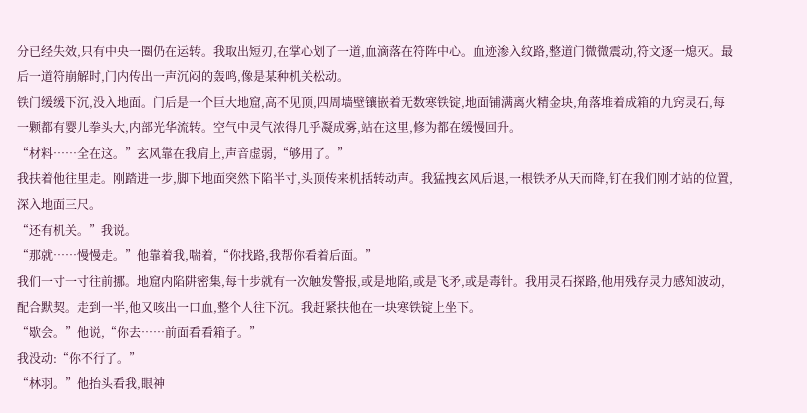分已经失效,只有中央一圈仍在运转。我取出短刃,在掌心划了一道,血滴落在符阵中心。血迹渗入纹路,整道门微微震动,符文逐一熄灭。最后一道符崩解时,门内传出一声沉闷的轰鸣,像是某种机关松动。
铁门缓缓下沉,没入地面。门后是一个巨大地窟,高不见顶,四周墙壁镶嵌着无数寒铁锭,地面铺满离火精金块,角落堆着成箱的九窍灵石,每一颗都有婴儿拳头大,内部光华流转。空气中灵气浓得几乎凝成雾,站在这里,修为都在缓慢回升。
“材料……全在这。”玄风靠在我肩上,声音虚弱,“够用了。”
我扶着他往里走。刚踏进一步,脚下地面突然下陷半寸,头顶传来机括转动声。我猛拽玄风后退,一根铁矛从天而降,钉在我们刚才站的位置,深入地面三尺。
“还有机关。”我说。
“那就……慢慢走。”他靠着我,喘着,“你找路,我帮你看着后面。”
我们一寸一寸往前挪。地窟内陷阱密集,每十步就有一次触发警报,或是地陷,或是飞矛,或是毒针。我用灵石探路,他用残存灵力感知波动,配合默契。走到一半,他又咳出一口血,整个人往下沉。我赶紧扶他在一块寒铁锭上坐下。
“歇会。”他说,“你去……前面看看箱子。”
我没动:“你不行了。”
“林羽。”他抬头看我,眼神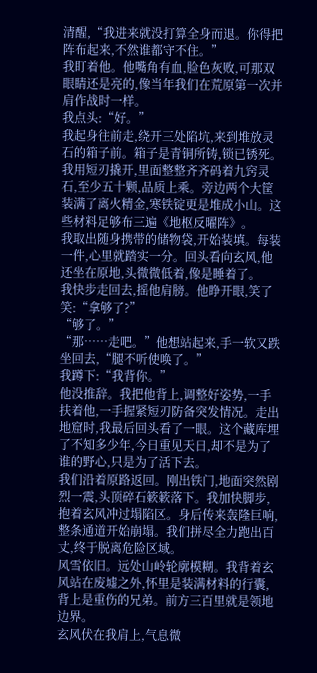清醒,“我进来就没打算全身而退。你得把阵布起来,不然谁都守不住。”
我盯着他。他嘴角有血,脸色灰败,可那双眼睛还是亮的,像当年我们在荒原第一次并肩作战时一样。
我点头:“好。”
我起身往前走,绕开三处陷坑,来到堆放灵石的箱子前。箱子是青铜所铸,锁已锈死。我用短刃撬开,里面整整齐齐码着九窍灵石,至少五十颗,品质上乘。旁边两个大筐装满了离火精金,寒铁锭更是堆成小山。这些材料足够布三遍《地枢反曜阵》。
我取出随身携带的储物袋,开始装填。每装一件,心里就踏实一分。回头看向玄风,他还坐在原地,头微微低着,像是睡着了。
我快步走回去,摇他肩膀。他睁开眼,笑了笑:“拿够了?”
“够了。”
“那……走吧。”他想站起来,手一软又跌坐回去,“腿不听使唤了。”
我蹲下:“我背你。”
他没推辞。我把他背上,调整好姿势,一手扶着他,一手握紧短刃防备突发情况。走出地窟时,我最后回头看了一眼。这个藏库埋了不知多少年,今日重见天日,却不是为了谁的野心,只是为了活下去。
我们沿着原路返回。刚出铁门,地面突然剧烈一震,头顶碎石簌簌落下。我加快脚步,抱着玄风冲过塌陷区。身后传来轰隆巨响,整条通道开始崩塌。我们拼尽全力跑出百丈,终于脱离危险区域。
风雪依旧。远处山岭轮廓模糊。我背着玄风站在废墟之外,怀里是装满材料的行囊,背上是重伤的兄弟。前方三百里就是领地边界。
玄风伏在我肩上,气息微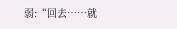弱:“回去……就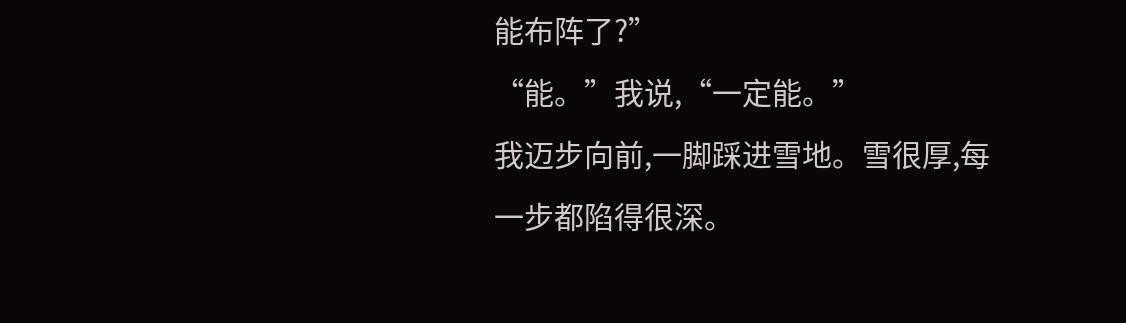能布阵了?”
“能。”我说,“一定能。”
我迈步向前,一脚踩进雪地。雪很厚,每一步都陷得很深。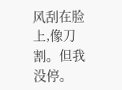风刮在脸上,像刀割。但我没停。